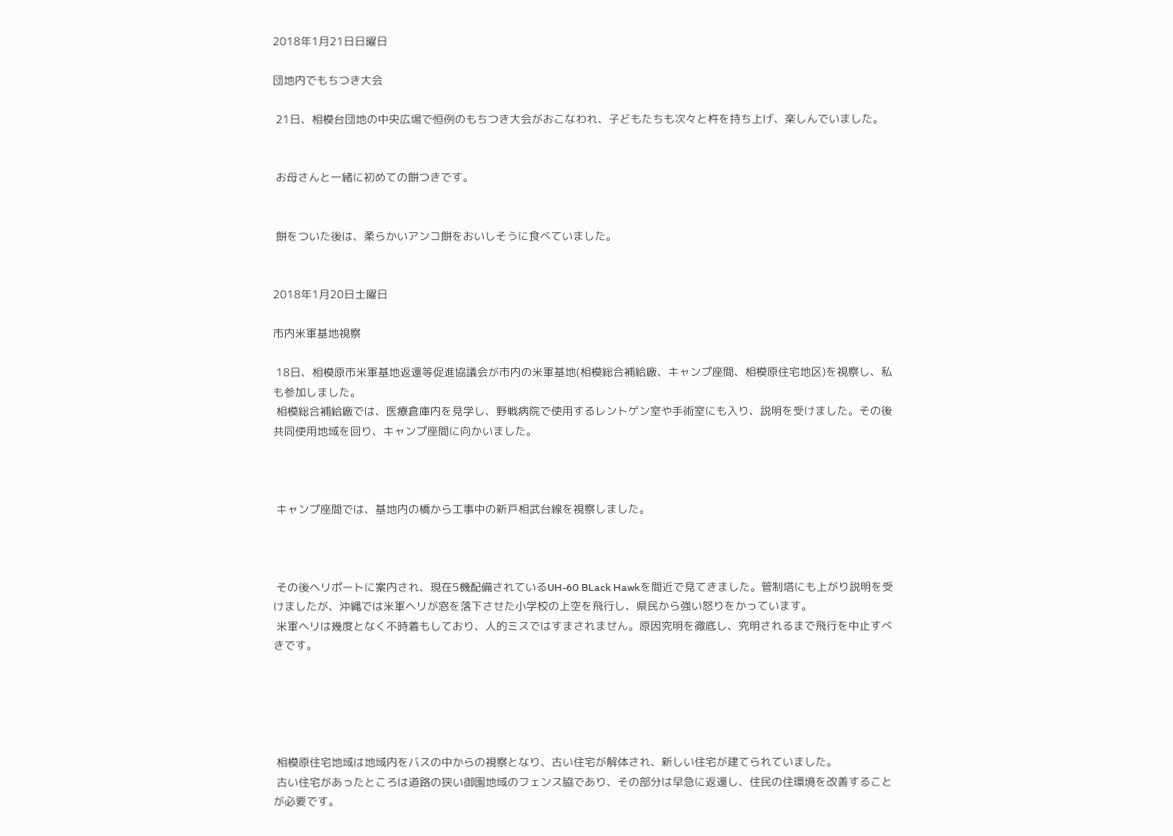2018年1月21日日曜日

団地内でもちつき大会

 21日、相模台団地の中央広場で恒例のもちつき大会がおこなわれ、子どもたちも次々と杵を持ち上げ、楽しんでいました。


 お母さんと一緒に初めての餅つきです。


 餅をついた後は、柔らかいアンコ餅をおいしそうに食べていました。


2018年1月20日土曜日

市内米軍基地視察

 18日、相模原市米軍基地返還等促進協議会が市内の米軍基地(相模総合補給廠、キャンプ座間、相模原住宅地区)を視察し、私も参加しました。
 相模総合補給廠では、医療倉庫内を見学し、野戦病院で使用するレントゲン室や手術室にも入り、説明を受けました。その後共同使用地域を回り、キャンプ座間に向かいました。



 キャンプ座間では、基地内の橋から工事中の新戸相武台線を視察しました。



 その後ヘリポートに案内され、現在5機配備されているUH-60 BLack Hawkを間近で見てきました。管制塔にも上がり説明を受けましたが、沖縄では米軍ヘリが窓を落下させた小学校の上空を飛行し、県民から強い怒りをかっています。
 米軍ヘリは幾度となく不時着もしており、人的ミスではすまされません。原因究明を徹底し、究明されるまで飛行を中止すべきです。





 相模原住宅地域は地域内をバスの中からの視察となり、古い住宅が解体され、新しい住宅が建てられていました。
 古い住宅があったところは道路の狭い御園地域のフェンス脇であり、その部分は早急に返還し、住民の住環境を改善することが必要です。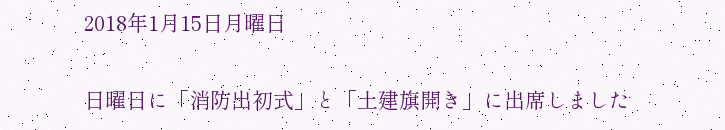2018年1月15日月曜日

日曜日に「消防出初式」と「土建旗開き」に出席しました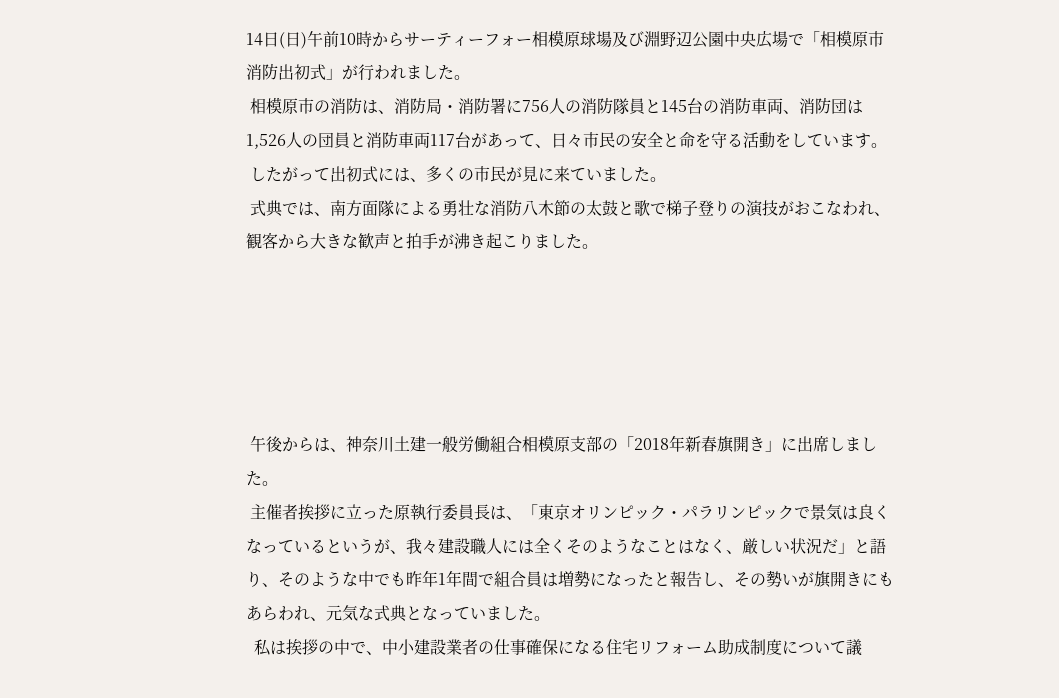14日(日)午前10時からサーティーフォー相模原球場及び淵野辺公園中央広場で「相模原市消防出初式」が行われました。
 相模原市の消防は、消防局・消防署に756人の消防隊員と145台の消防車両、消防団は1,526人の団員と消防車両117台があって、日々市民の安全と命を守る活動をしています。
 したがって出初式には、多くの市民が見に来ていました。
 式典では、南方面隊による勇壮な消防八木節の太鼓と歌で梯子登りの演技がおこなわれ、観客から大きな歓声と拍手が沸き起こりました。





 午後からは、神奈川土建一般労働組合相模原支部の「2018年新春旗開き」に出席しました。
 主催者挨拶に立った原執行委員長は、「東京オリンピック・パラリンピックで景気は良くなっているというが、我々建設職人には全くそのようなことはなく、厳しい状況だ」と語り、そのような中でも昨年1年間で組合員は増勢になったと報告し、その勢いが旗開きにもあらわれ、元気な式典となっていました。
  私は挨拶の中で、中小建設業者の仕事確保になる住宅リフォーム助成制度について議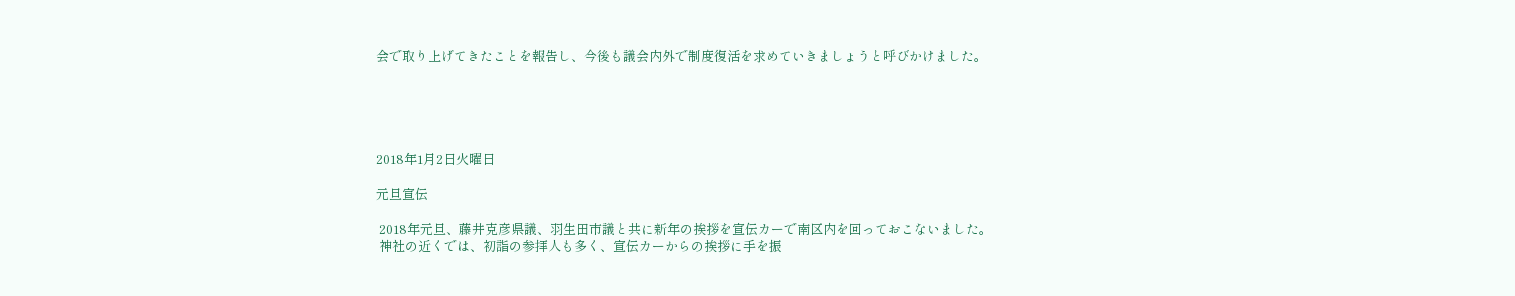会で取り上げてきたことを報告し、今後も議会内外で制度復活を求めていきましょうと呼びかけました。





2018年1月2日火曜日

元旦宣伝

 2018年元旦、藤井克彦県議、羽生田市議と共に新年の挨拶を宣伝カーで南区内を回っておこないました。
 神社の近くでは、初詣の参拝人も多く、宣伝カーからの挨拶に手を振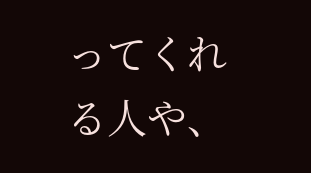ってくれる人や、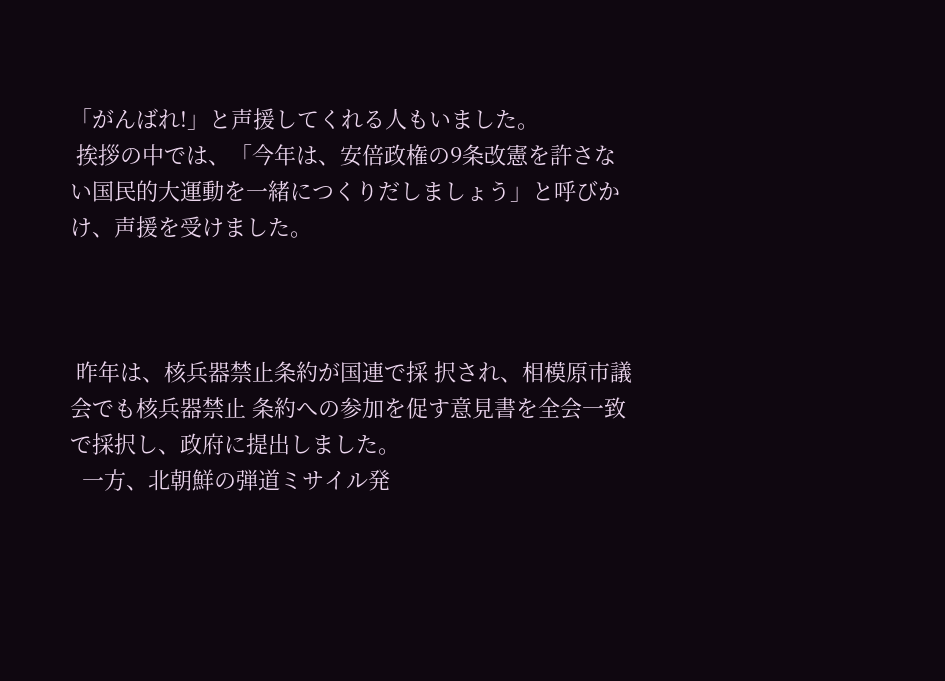「がんばれ!」と声援してくれる人もいました。
 挨拶の中では、「今年は、安倍政権の9条改憲を許さない国民的大運動を一緒につくりだしましょう」と呼びかけ、声援を受けました。



 昨年は、核兵器禁止条約が国連で採 択され、相模原市議会でも核兵器禁止 条約への参加を促す意見書を全会一致 で採択し、政府に提出しました。
  一方、北朝鮮の弾道ミサイル発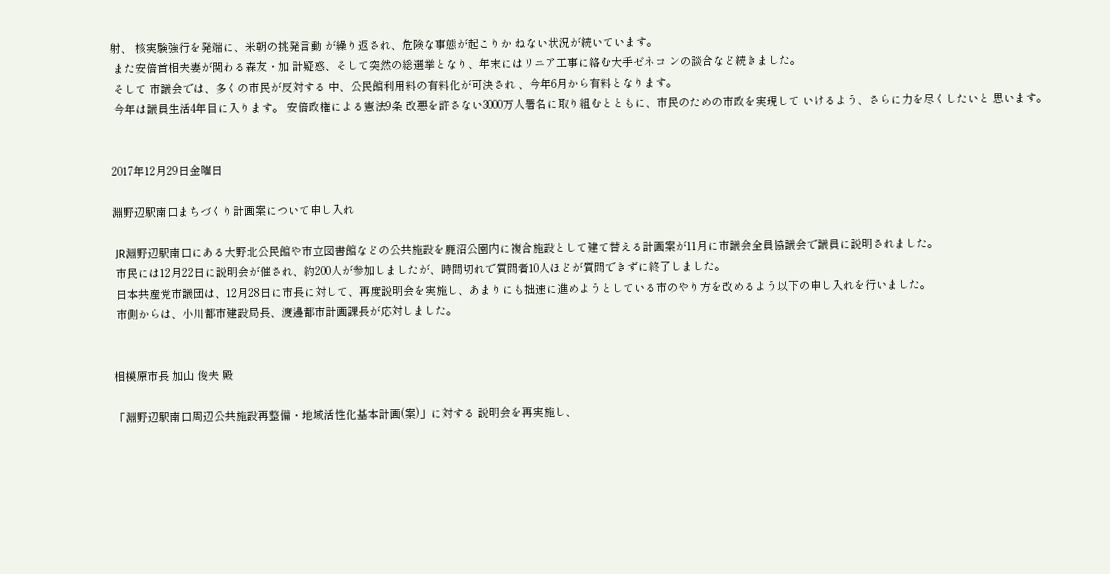射、 核実験強行を発端に、米朝の挑発言動 が繰り返され、危険な事態が起こりか ねない状況が続いています。
 また安倍首相夫妻が関わる森友・加 計疑惑、そして突然の総選挙となり、年末にはリニア工事に絡む大手ゼネコ ンの談合など続きました。
 そして 市議会では、多くの市民が反対する 中、公民館利用料の有料化が可決され 、今年6月から有料となります。
 今年は議員生活4年目に入ります。 安倍政権による憲法9条 改悪を許さない3000万人署名に取り組むとともに、市民のための市政を実現して いけるよう、さらに力を尽くしたいと 思います。


2017年12月29日金曜日

淵野辺駅南口まちづくり計画案について申し入れ

 JR淵野辺駅南口にある大野北公民館や市立図書館などの公共施設を鹿沼公園内に複合施設として建て替える計画案が11月に市議会全員協議会で議員に説明されました。
 市民には12月22日に説明会が催され、約200人が参加しましたが、時間切れで質問者10人ほどが質問できずに終了しました。
 日本共産党市議団は、12月28日に市長に対して、再度説明会を実施し、あまりにも拙速に進めようとしている市のやり方を改めるよう以下の申し入れを行いました。
 市側からは、小川都市建設局長、渡邊都市計画課長が応対しました。


相模原市長 加山 俊夫 殿

「淵野辺駅南口周辺公共施設再整備・地域活性化基本計画(案)」に対する 説明会を再実施し、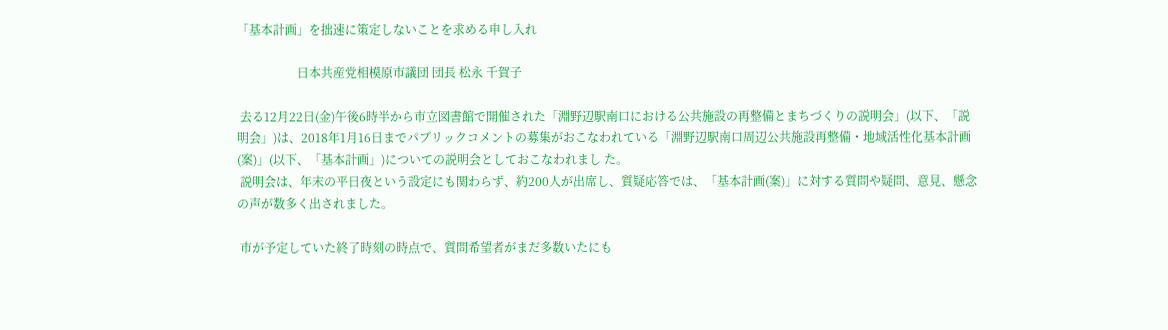「基本計画」を拙速に策定しないことを求める申し入れ

                    日本共産党相模原市議団 団長 松永 千賀子

 去る12月22日(金)午後6時半から市立図書館で開催された「淵野辺駅南口における公共施設の再整備とまちづくりの説明会」(以下、「説明会」)は、2018年1月16日までパブリックコメントの募集がおこなわれている「淵野辺駅南口周辺公共施設再整備・地域活性化基本計画(案)」(以下、「基本計画」)についての説明会としておこなわれまし た。
 説明会は、年末の平日夜という設定にも関わらず、約200人が出席し、質疑応答では、「基本計画(案)」に対する質問や疑問、意見、懸念の声が数多く出されました。

 市が予定していた終了時刻の時点で、質問希望者がまだ多数いたにも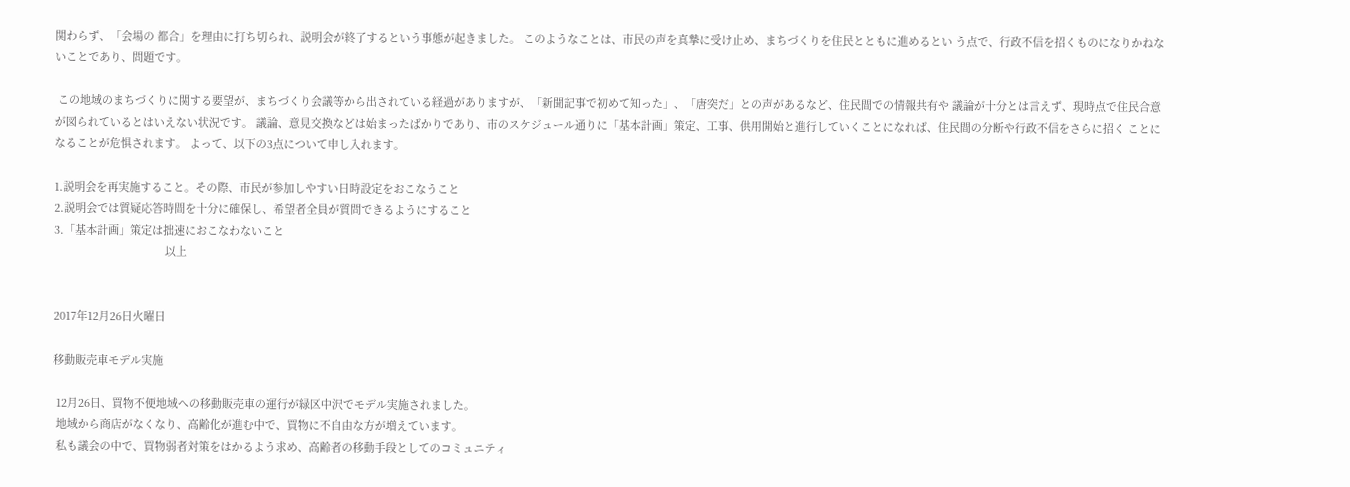関わらず、「会場の 都合」を理由に打ち切られ、説明会が終了するという事態が起きました。 このようなことは、市民の声を真摯に受け止め、まちづくりを住民とともに進めるとい う点で、行政不信を招くものになりかねないことであり、問題です。

 この地域のまちづくりに関する要望が、まちづくり会議等から出されている経過がありますが、「新聞記事で初めて知った」、「唐突だ」との声があるなど、住民間での情報共有や 議論が十分とは言えず、現時点で住民合意が図られているとはいえない状況です。 議論、意見交換などは始まったばかりであり、市のスケジュール通りに「基本計画」策定、工事、供用開始と進行していくことになれば、住民間の分断や行政不信をさらに招く ことになることが危惧されます。 よって、以下の3点について申し入れます。

1.説明会を再実施すること。その際、市民が参加しやすい日時設定をおこなうこと
2.説明会では質疑応答時間を十分に確保し、希望者全員が質問できるようにすること
3.「基本計画」策定は拙速におこなわないこと
                                     以上


2017年12月26日火曜日

移動販売車モデル実施

 12月26日、買物不便地域への移動販売車の運行が緑区中沢でモデル実施されました。
 地域から商店がなくなり、高齢化が進む中で、買物に不自由な方が増えています。
 私も議会の中で、買物弱者対策をはかるよう求め、高齢者の移動手段としてのコミュニティ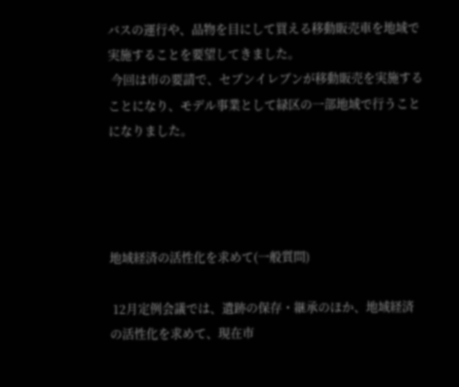バスの運行や、品物を目にして買える移動販売車を地域で実施することを要望してきました。
 今回は市の要請で、セブンイレブンが移動販売を実施することになり、モデル事業として緑区の一部地域で行うことになりました。




地域経済の活性化を求めて(一般質問)

 12月定例会議では、遺跡の保存・継承のほか、地域経済の活性化を求めて、現在市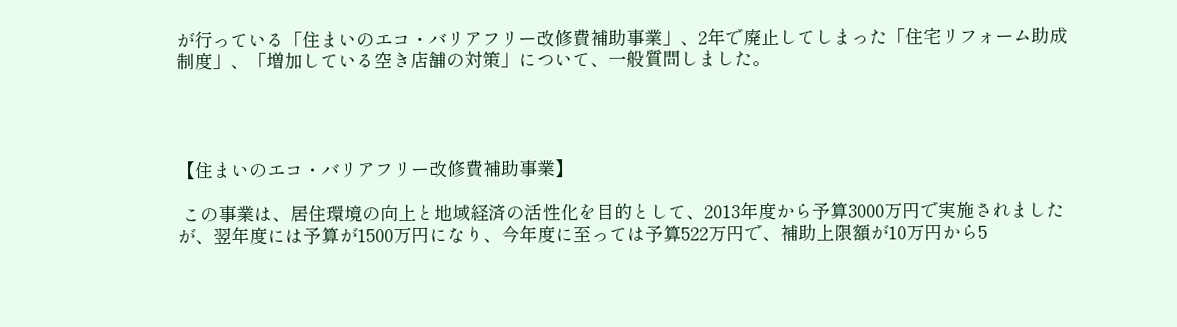が行っている「住まいのエコ・バリアフリー改修費補助事業」、2年で廃止してしまった「住宅リフォーム助成制度」、「増加している空き店舗の対策」について、一般質問しました。




【住まいのエコ・バリアフリー改修費補助事業】

 この事業は、居住環境の向上と地域経済の活性化を目的として、2013年度から予算3000万円で実施されましたが、翌年度には予算が1500万円になり、今年度に至っては予算522万円で、補助上限額が10万円から5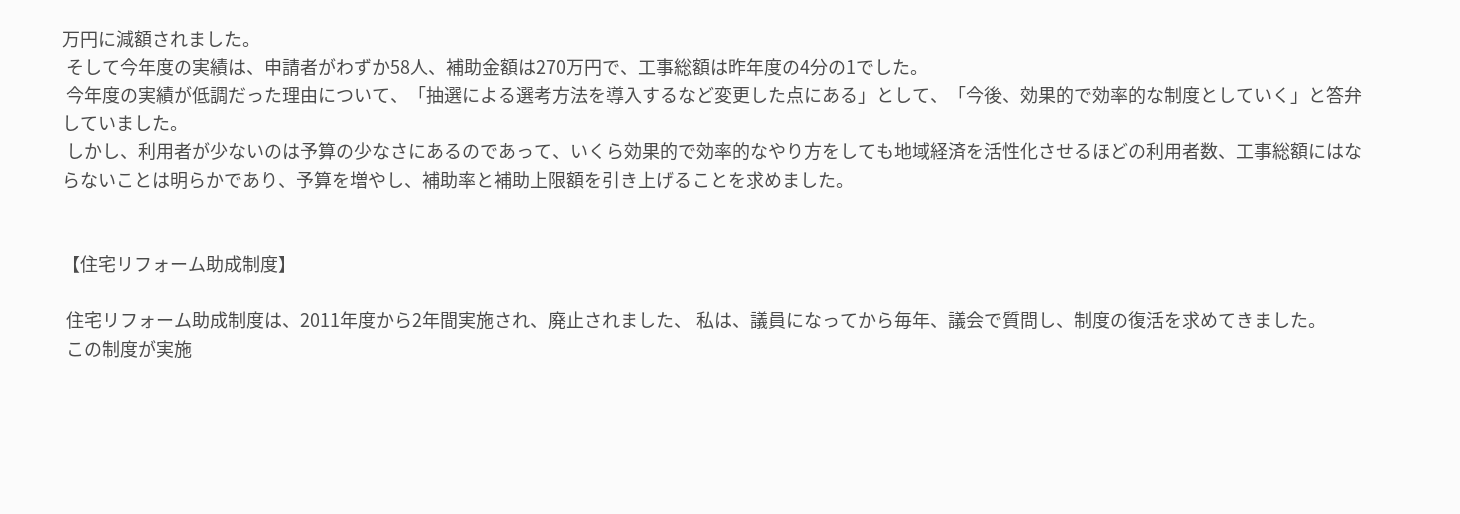万円に減額されました。
 そして今年度の実績は、申請者がわずか58人、補助金額は270万円で、工事総額は昨年度の4分の1でした。
 今年度の実績が低調だった理由について、「抽選による選考方法を導入するなど変更した点にある」として、「今後、効果的で効率的な制度としていく」と答弁していました。
 しかし、利用者が少ないのは予算の少なさにあるのであって、いくら効果的で効率的なやり方をしても地域経済を活性化させるほどの利用者数、工事総額にはならないことは明らかであり、予算を増やし、補助率と補助上限額を引き上げることを求めました。


【住宅リフォーム助成制度】

 住宅リフォーム助成制度は、2011年度から2年間実施され、廃止されました、 私は、議員になってから毎年、議会で質問し、制度の復活を求めてきました。
 この制度が実施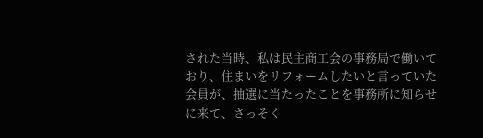された当時、私は民主商工会の事務局で働いており、住まいをリフォームしたいと言っていた会員が、抽選に当たったことを事務所に知らせに来て、さっそく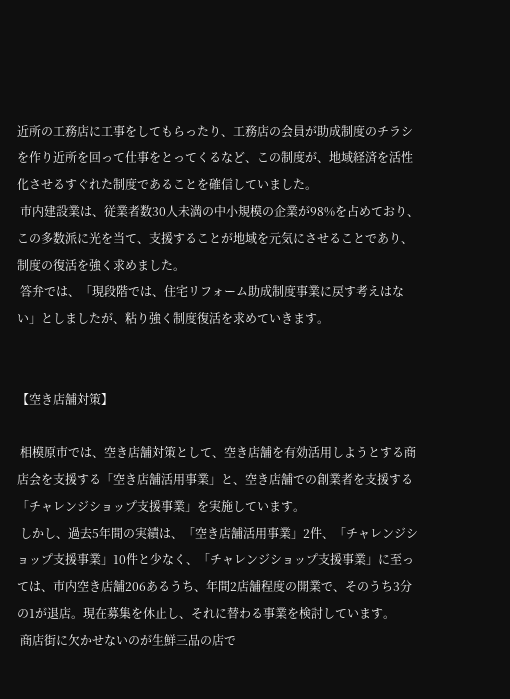近所の工務店に工事をしてもらったり、工務店の会員が助成制度のチラシを作り近所を回って仕事をとってくるなど、この制度が、地域経済を活性化させるすぐれた制度であることを確信していました。
 市内建設業は、従業者数30人未満の中小規模の企業が98%を占めており、この多数派に光を当て、支援することが地域を元気にさせることであり、制度の復活を強く求めました。
 答弁では、「現段階では、住宅リフォーム助成制度事業に戻す考えはない」としましたが、粘り強く制度復活を求めていきます。


【空き店舗対策】

 相模原市では、空き店舗対策として、空き店舗を有効活用しようとする商店会を支援する「空き店舗活用事業」と、空き店舗での創業者を支援する「チャレンジショップ支援事業」を実施しています。
 しかし、過去5年間の実績は、「空き店舗活用事業」2件、「チャレンジショップ支援事業」10件と少なく、「チャレンジショップ支援事業」に至っては、市内空き店舗206あるうち、年間2店舗程度の開業で、そのうち3分の1が退店。現在募集を休止し、それに替わる事業を検討しています。
 商店街に欠かせないのが生鮮三品の店で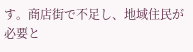す。商店街で不足し、地域住民が必要と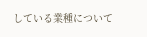している業種について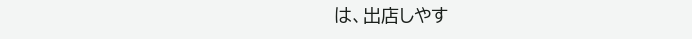は、出店しやす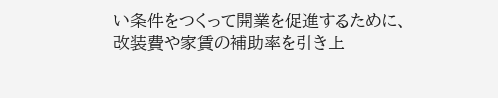い条件をつくって開業を促進するために、改装費や家賃の補助率を引き上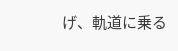げ、軌道に乗る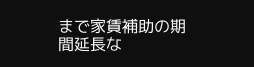まで家賃補助の期間延長な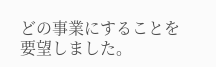どの事業にすることを要望しました。